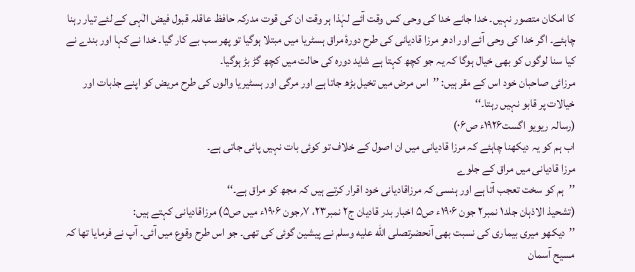کا امکان متصور نہیں۔ خدا جانے خدا کی وحی کس وقت آئے لہٰذا ہر وقت ان کی قوت مدرکہ حافظ عاقلہ قبول فیض الٰہی کے لئے تیار رہنا چاہئے۔ اگر خدا کی وحی آئے اور ادھر مرزا قادیانی کی طرح دورۂ مراق ہسٹریا میں مبتلا ہوگیا تو پھر سب بے کار گیا۔ خدا نے کہا اور بندے نے کیا سنا لوگوں کو بھی خیال ہوگا کہ یہ جو کچھ کہتا ہے شاید دورہ کی حالت میں کچھ گڑ بڑ ہوگیا۔
مرزائی صاحبان خود اس کے مقر ہیں: ’’اس مرض میں تخیل بڑھ جاتا ہے اور مرگی اور ہسٹیریا والوں کی طرح مریض کو اپنے جذبات اور خیالات پر قابو نہیں رہتا۔‘‘
(رسالہ ریویو اگست۱۹۲۶ء ص۰۶)
اب ہم کو یہ دیکھنا چاہئے کہ مرزا قادیانی میں ان اصول کے خلاف تو کوئی بات نہیں پائی جاتی ہے۔
مرزا قادیانی میں مراق کے جلوے
’’ہم کو سخت تعجب آتا ہے اور ہنسی کہ مرزاقادیانی خود اقرار کرتے ہیں کہ مجھ کو مراق ہے۔‘‘
(تشحیذ الاذہان جلد۱ نمبر۲ جون ۱۹۰۶ء ص۵ اخبار بدر قادیان ج۲ نمبر۲۳، ۷؍جون ۱۹۰۶ء میں ص۵) مرزاقادیانی کہتے ہیں:
’’دیکھو میری بیماری کی نسبت بھی آنحضرتصلى الله عليه وسلم نے پیشین گوئی کی تھی۔ جو اس طرح وقوع میں آئی۔ آپ نے فرمایا تھا کہ مسیح آسمان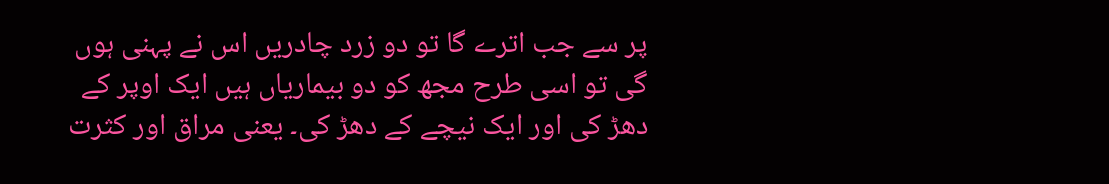پر سے جب اترے گا تو دو زرد چادریں اس نے پہنی ہوں گی تو اسی طرح مجھ کو دو بیماریاں ہیں ایک اوپر کے دھڑ کی اور ایک نیچے کے دھڑ کی۔ یعنی مراق اور کثرت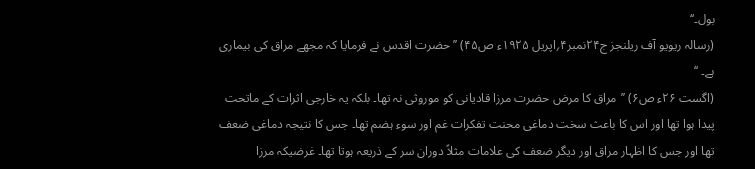بول۔‘‘
(رسالہ ریویو آف ریلنجز ج۲۴نمبر۴؍اپریل ۱۹۲۵ء ص۴۵) ’’حضرت اقدس نے فرمایا کہ مجھے مراق کی بیماری ہے۔ ‘‘
(اگست ۲۶ء ص۶) ’’مراق کا مرض حضرت مرزا قادیانی کو موروثی نہ تھا۔ بلکہ یہ خارجی اثرات کے ماتحت پیدا ہوا تھا اور اس کا باعث سخت دماغی محنت تفکرات غم اور سوء ہضم تھا۔ جس کا نتیجہ دماغی ضعف تھا اور جس کا اظہار مراق اور دیگر ضعف کی علامات مثلاً دوران سر کے ذریعہ ہوتا تھا۔ غرضیکہ مرزا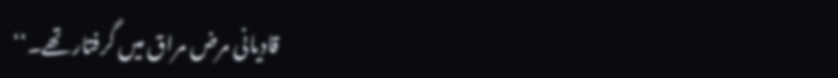قادیانی مرض مراق میں گرفتار تھے۔‘‘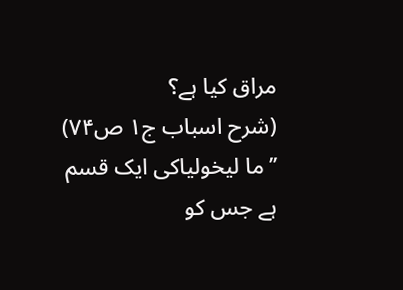مراق کیا ہے؟
(شرح اسباب ج۱ ص۷۴) ’’ما لیخولیاکی ایک قسم ہے جس کو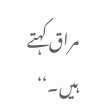مراق کہتے ہیں۔‘‘